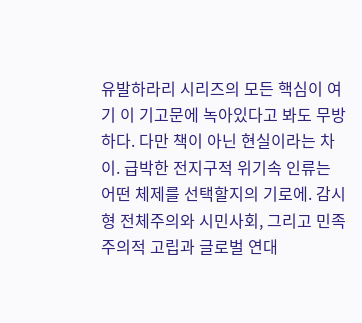유발하라리 시리즈의 모든 핵심이 여기 이 기고문에 녹아있다고 봐도 무방하다. 다만 책이 아닌 현실이라는 차이. 급박한 전지구적 위기속 인류는 어떤 체제를 선택할지의 기로에. 감시형 전체주의와 시민사회, 그리고 민족주의적 고립과 글로벌 연대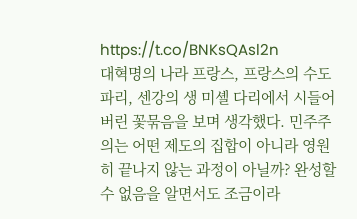https://t.co/BNKsQAsl2n
대혁명의 나라 프랑스, 프랑스의 수도 파리, 센강의 생 미셸 다리에서 시들어버린 꽃묶음을 보며 생각했다. 민주주의는 어떤 제도의 집합이 아니라 영원히 끝나지 않는 과정이 아닐까? 완성할 수 없음을 알면서도 조금이라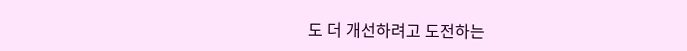도 더 개선하려고 도전하는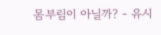몸부림이 아닐까? - 유시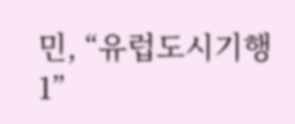민, “유럽도시기행1”